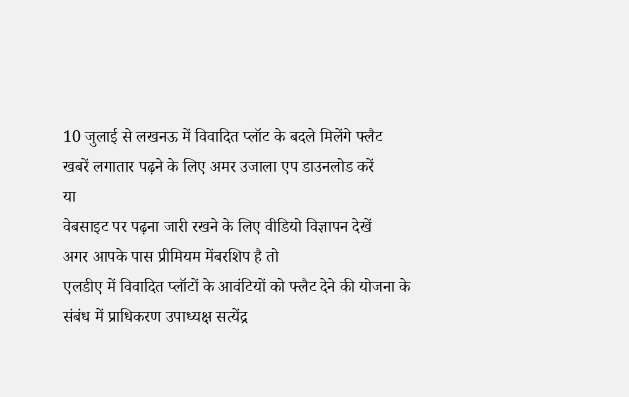10 जुलाई से लखनऊ में विवादित प्लॉट के बदले मिलेंगे फ्लैट
खबरें लगातार पढ़ने के लिए अमर उजाला एप डाउनलोड करें
या
वेबसाइट पर पढ़ना जारी रखने के लिए वीडियो विज्ञापन देखें
अगर आपके पास प्रीमियम मेंबरशिप है तो
एलडीए में विवादित प्लॉटों के आवंटियों को फ्लैट देने की योजना के संबंध में प्राधिकरण उपाध्यक्ष सत्येंद्र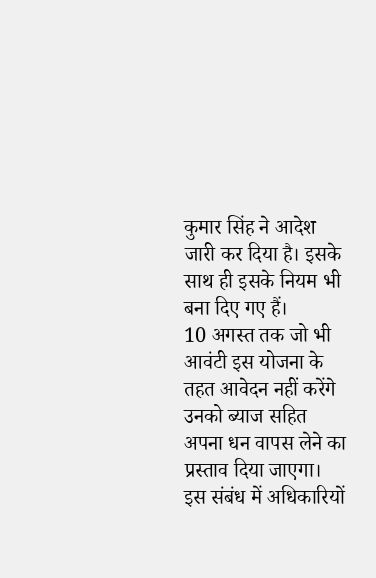कुमार सिंह ने आदेश जारी कर दिया है। इसके साथ ही इसके नियम भी बना दिए गए हैं।
10 अगस्त तक जो भी आवंटी इस योजना के तहत आवेदन नहीं करेंगे उनको ब्याज सहित अपना धन वापस लेने का प्रस्ताव दिया जाएगा। इस संबंध में अधिकारियों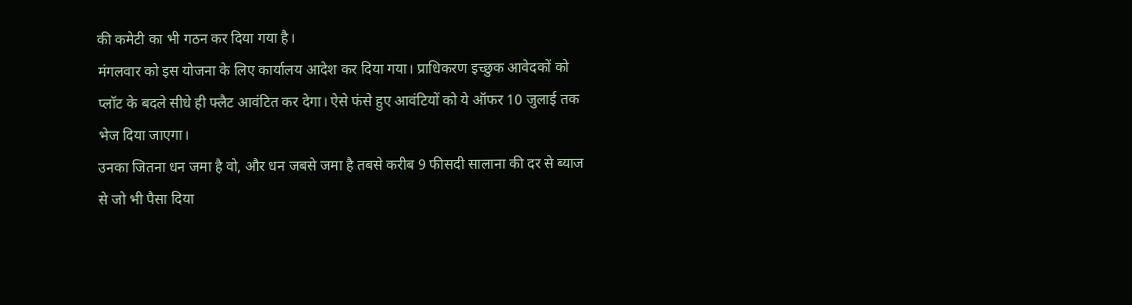की कमेटी का भी गठन कर दिया गया है।
मंगलवार को इस योजना के लिए कार्यालय आदेश कर दिया गया। प्राधिकरण इच्छुक आवेदकों को प्लॉट के बदले सीधे ही फ्लैट आवंटित कर देगा। ऐसे फंसे हुए आवंटियों को ये ऑफर 10 जुलाई तक भेज दिया जाएगा।
उनका जितना धन जमा है वो, और धन जबसे जमा है तबसे करीब 9 फीसदी सालाना की दर से ब्याज से जो भी पैसा दिया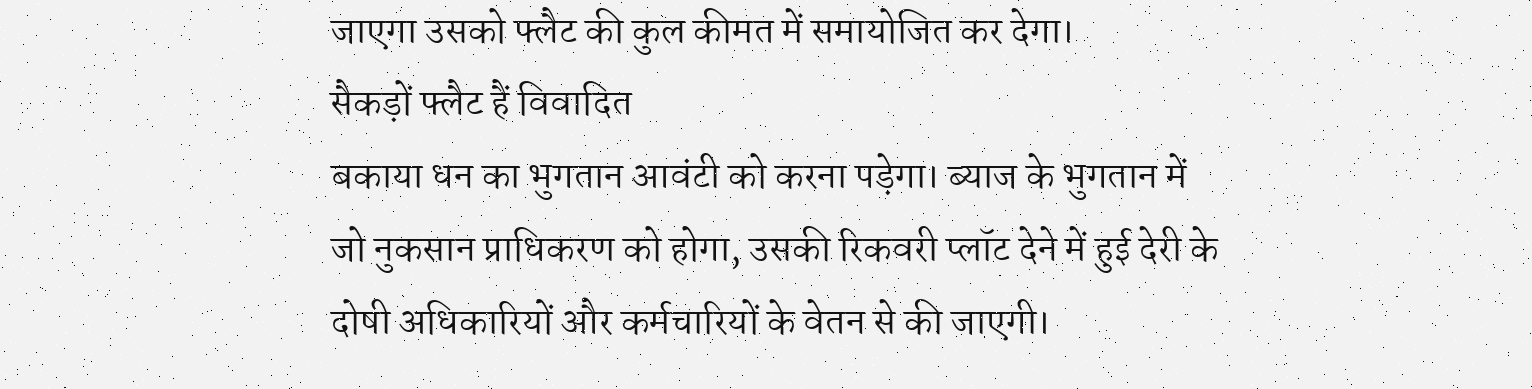जाएगा उसको फ्लैट की कुल कीमत में समायोजित कर देगा।
सैकड़ों फ्लैट हैं विवादित
बकाया धन का भुगतान आवंटी को करना पड़ेगा। ब्याज के भुगतान में जो नुकसान प्राधिकरण को होगा, उसकी रिकवरी प्लॉट देने में हुई देरी के दोषी अधिकारियों और कर्मचारियों के वेतन से की जाएगी।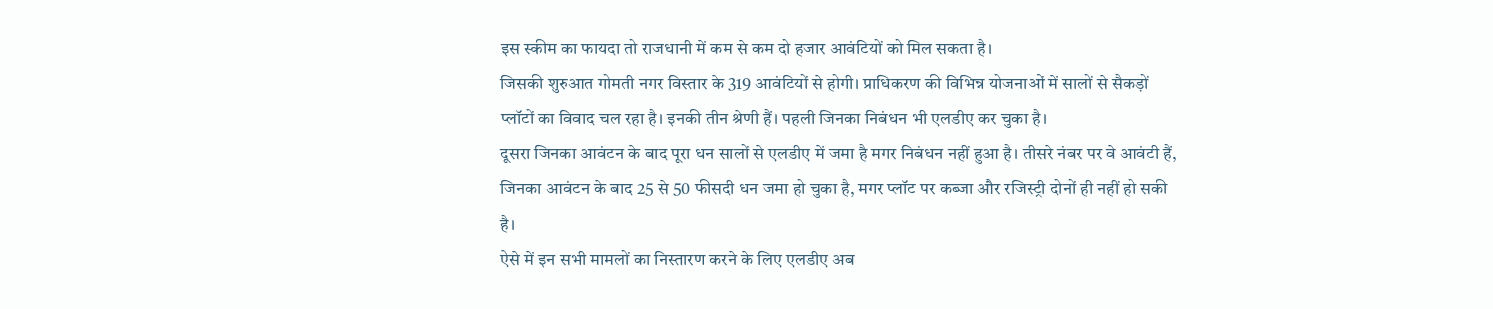इस स्कीम का फायदा तो राजधानी में कम से कम दो हजार आवंटियों को मिल सकता है।
जिसकी शुरुआत गोमती नगर विस्तार के 319 आवंटियों से होगी। प्राधिकरण की विभिन्न योजनाओं में सालों से सैकड़ों प्लॉटों का विवाद चल रहा है। इनकी तीन श्रेणी हैं। पहली जिनका निबंधन भी एलडीए कर चुका है।
दूसरा जिनका आवंटन के बाद पूरा धन सालों से एलडीए में जमा है मगर निबंधन नहीं हुआ है। तीसरे नंबर पर वे आवंटी हैं, जिनका आवंटन के बाद 25 से 50 फीसदी धन जमा हो चुका है, मगर प्लॉट पर कब्जा और रजिस्ट्री दोनों ही नहीं हो सकी है।
ऐसे में इन सभी मामलों का निस्तारण करने के लिए एलडीए अब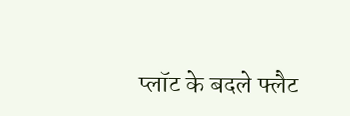प्लॉट के बदले फ्लैट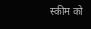स्कीम को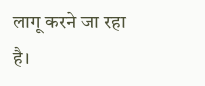लागू करने जा रहा है।